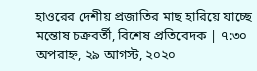হাওরের দেশীয় প্রজাতির মাছ হারিয়ে যাচ্ছে
মন্তোষ চক্রবর্তী, বিশেষ প্রতিবেদক | ৭:৩০ অপরাহ্ন, ২৯ আগস্ট, ২০২০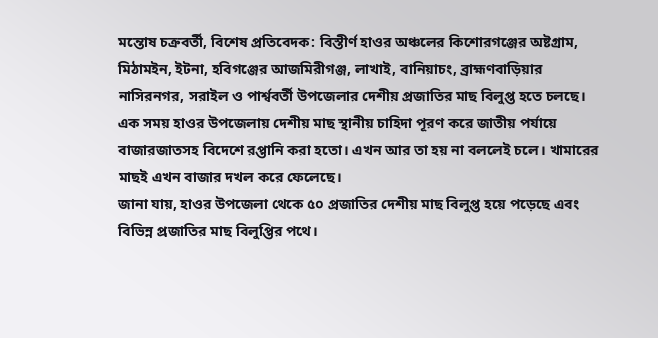মন্তোষ চক্রবর্তী, বিশেষ প্রতিবেদক: বিস্তীর্ণ হাওর অঞ্চলের কিশোরগঞ্জের অষ্টগ্রাম, মিঠামইন, ইটনা, হবিগঞ্জের আজমিরীগঞ্জ, লাখাই, বানিয়াচং, ব্রাহ্মণবাড়িয়ার নাসিরনগর, সরাইল ও পার্শ্ববর্তী উপজেলার দেশীয় প্রজাতির মাছ বিলুপ্ত হতে চলছে। এক সময় হাওর উপজেলায় দেশীয় মাছ স্থানীয় চাহিদা পূরণ করে জাতীয় পর্যায়ে বাজারজাতসহ বিদেশে রপ্তানি করা হতো। এখন আর তা হয় না বললেই চলে। খামারের মাছই এখন বাজার দখল করে ফেলেছে।
জানা যায়, হাওর উপজেলা থেকে ৫০ প্রজাতির দেশীয় মাছ বিলুপ্ত হয়ে পড়েছে এবং বিভিন্ন প্রজাতির মাছ বিলুপ্তির পথে।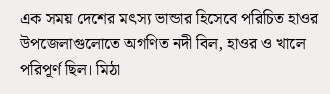এক সময় দেশের মৎস্য ভান্ডার হিসেবে পরিচিত হাওর উপজেলাগুলোতে অগণিত নদী বিল, হাওর ও খালে পরিপূর্ণ ছিল। মিঠা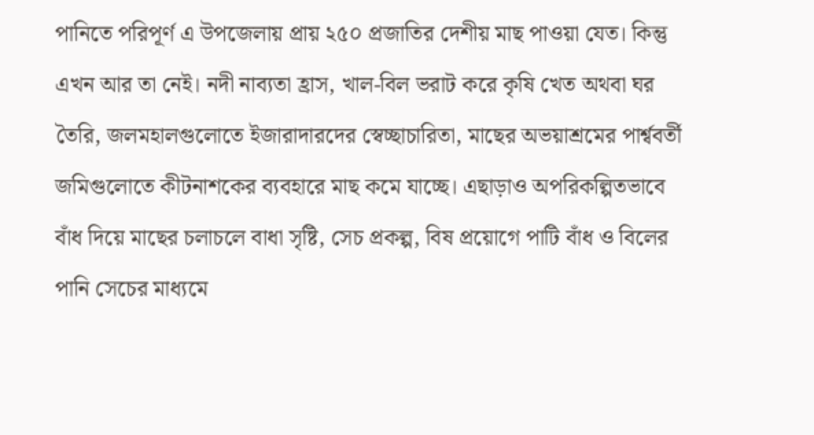পানিতে পরিপূর্ণ এ উপজেলায় প্রায় ২৫০ প্রজাতির দেশীয় মাছ পাওয়া যেত। কিন্তু এখন আর তা নেই। নদী নাব্যতা হ্রাস, খাল-বিল ভরাট করে কৃষি খেত অথবা ঘর তৈরি, জলমহালগুলোতে ইজারাদারদের স্বেচ্ছাচারিতা, মাছের অভয়াশ্রমের পার্শ্ববর্তী জমিগুলোতে কীটনাশকের ব্যবহারে মাছ কমে যাচ্ছে। এছাড়াও অপরিকল্পিতভাবে বাঁধ দিয়ে মাছের চলাচলে বাধা সৃষ্টি, সেচ প্রকল্প, বিষ প্রয়োগে পাটি বাঁধ ও বিলের পানি সেচের মাধ্যমে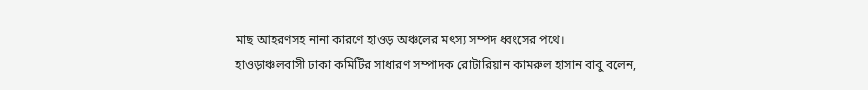মাছ আহরণসহ নানা কারণে হাওড় অঞ্চলের মৎস্য সম্পদ ধ্বংসের পথে।
হাওড়াঞ্চলবাসী ঢাকা কমিটির সাধারণ সম্পাদক রোটারিয়ান কামরুল হাসান বাবু বলেন,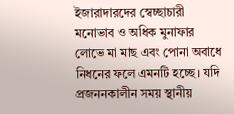ইজারাদারদের স্বেচ্ছাচারী মনোভাব ও অধিক মুনাফার লোভে মা মাছ এবং পোনা অবাধে নিধনের ফলে এমনটি হচ্ছে। যদি প্রজননকালীন সময় স্থানীয়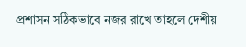প্রশাসন সঠিকভাবে নজর রাখে তাহলে দেশীয়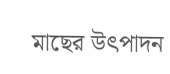মাছের উৎপাদন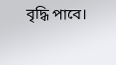বৃদ্ধি পাবে।